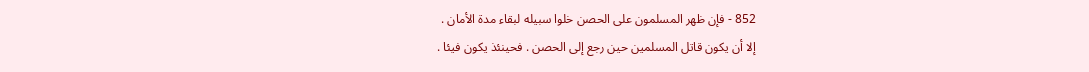852 - فإن ظهر المسلمون على الحصن خلوا سبيله لبقاء مدة الأمان .
إلا أن يكون قاتل المسلمين حين رجع إلى الحصن . فحينئذ يكون فيئا .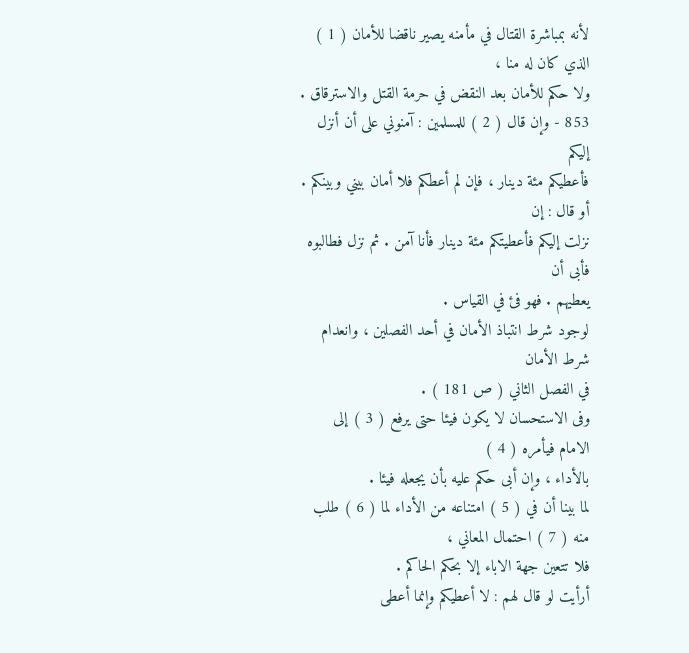لأنه بمباشرة القتال في مأمنه يصير ناقضا للأمان ( 1 ) الذي كان له منا ،
ولا حكم للأمان بعد النقض في حرمة القتل والاسترقاق .
853 - وإن قال ( 2 ) للمسلمين : آمنوني على أن أنزل إليكم
فأعطيكم مئة دينار ، فإن لم أعطكم فلا أمان بيني وبينكم . أو قال : إن
نزلت إليكم فأعطيتكم مئة دينار فأنا آمن . ثم نزل فطالبوه فأبى أن
يعطيهم . فهو فئ في القياس .
لوجود شرط انتباذ الأمان في أحد الفصلين ، وانعدام شرط الأمان
في الفصل الثاني ( ص 181 ) .
وفى الاستحسان لا يكون فيئا حتى يرفع ( 3 ) إلى الامام فيأمره ( 4 )
بالأداء ، وإن أبى حكم عليه بأن يجعله فيئا .
لما بينا أن في ( 5 ) امتناعه من الأداء لما ( 6 ) طلب منه ( 7 ) احتمال المعاني ،
فلا تتعين جهة الاباء إلا بحكم الحاكم .
أرأيت لو قال لهم : لا أعطيكم وإنما أعطى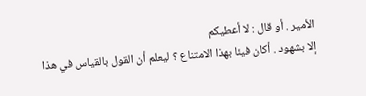الأمير . أو قال : لا أعطيكم
إلا بشهود . أكان فيئا بهذا الامتناع ؟ ليعلم أن القول بالقياس في هذا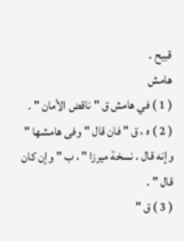قبيح .
هامش
( 1 ) في هامش ق " ناقض الأمان " .
( 2 ) ه ، ق " فان قال " وفى هامشها " وإنه قال . نسخة ميرزا " ، ب " وإن كان قال " .
( 3 ) ق "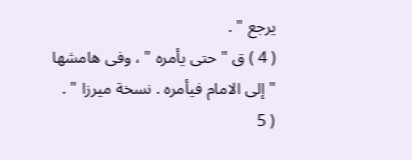يرجع " .
( 4 ) ق " حتى يأمره " ، وفى هامشها " إلى الامام فيأمره . نسخة ميرزا " .
( 5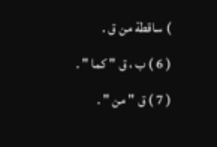) ساقطة من ق .
( 6 ) ب ، ق " كما " .
( 7 ) ق " من " .